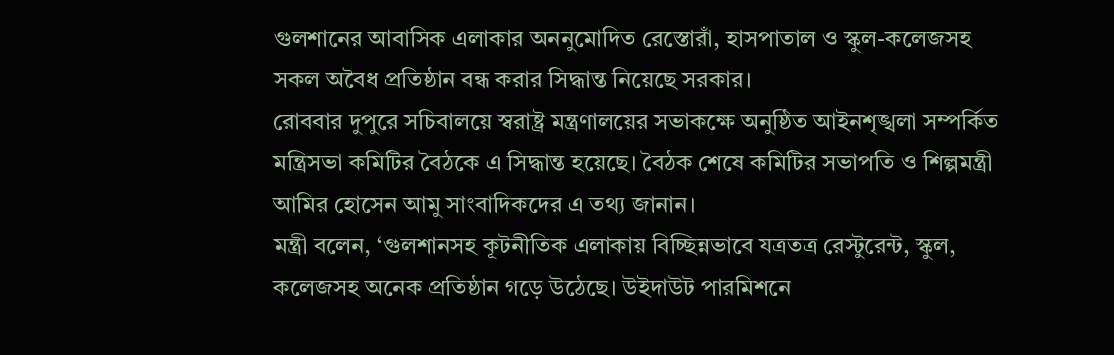গুলশানের আবাসিক এলাকার অননুমোদিত রেস্তোরাঁ, হাসপাতাল ও স্কুল-কলেজসহ সকল অবৈধ প্রতিষ্ঠান বন্ধ করার সিদ্ধান্ত নিয়েছে সরকার।
রোববার দুপুরে সচিবালয়ে স্বরাষ্ট্র মন্ত্রণালয়ের সভাকক্ষে অনুষ্ঠিত আইনশৃঙ্খলা সম্পর্কিত মন্ত্রিসভা কমিটির বৈঠকে এ সিদ্ধান্ত হয়েছে। বৈঠক শেষে কমিটির সভাপতি ও শিল্পমন্ত্রী আমির হোসেন আমু সাংবাদিকদের এ তথ্য জানান।
মন্ত্রী বলেন, ‘গুলশানসহ কূটনীতিক এলাকায় বিচ্ছিন্নভাবে যত্রতত্র রেস্টুরেন্ট, স্কুল, কলেজসহ অনেক প্রতিষ্ঠান গড়ে উঠেছে। উইদাউট পারমিশনে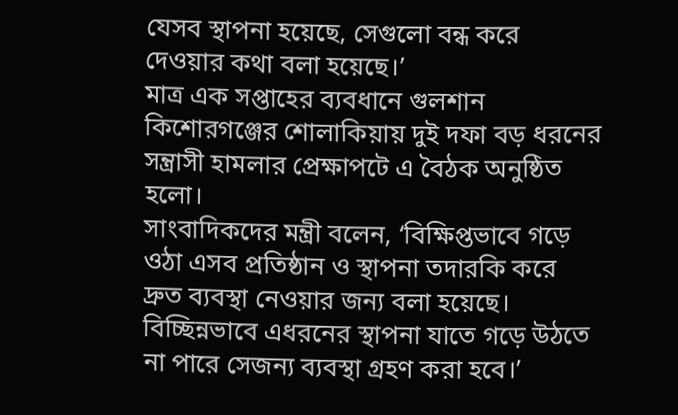যেসব স্থাপনা হয়েছে, সেগুলো বন্ধ করে দেওয়ার কথা বলা হয়েছে।’
মাত্র এক সপ্তাহের ব্যবধানে গুলশান কিশোরগঞ্জের শোলাকিয়ায় দুই দফা বড় ধরনের সন্ত্রাসী হামলার প্রেক্ষাপটে এ বৈঠক অনুষ্ঠিত হলো।
সাংবাদিকদের মন্ত্রী বলেন, ‘বিক্ষিপ্তভাবে গড়ে ওঠা এসব প্রতিষ্ঠান ও স্থাপনা তদারকি করে দ্রুত ব্যবস্থা নেওয়ার জন্য বলা হয়েছে। বিচ্ছিন্নভাবে এধরনের স্থাপনা যাতে গড়ে উঠতে না পারে সেজন্য ব্যবস্থা গ্রহণ করা হবে।’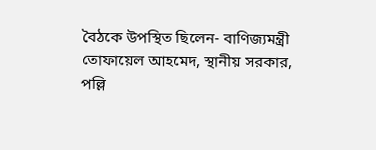বৈঠকে উপস্থিত ছিলেন- বাণিজ্যমন্ত্রী তোফায়েল আহমেদ, স্থানীয় সরকার, পল্লি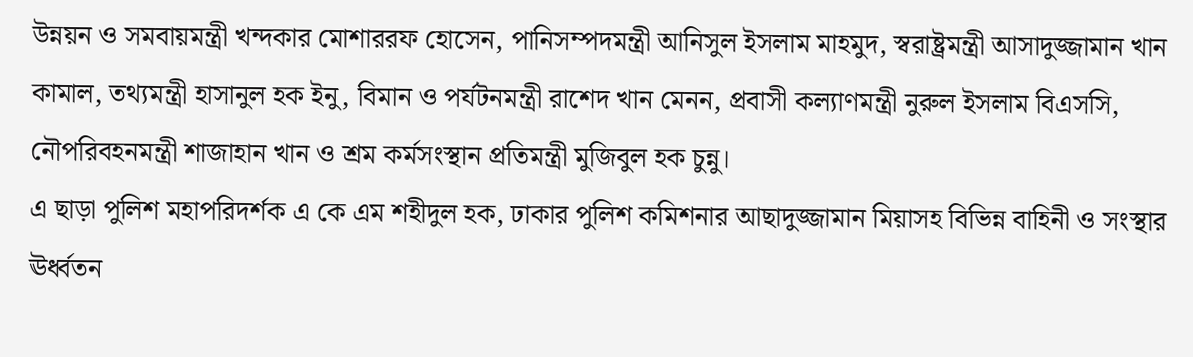উন্নয়ন ও সমবায়মন্ত্রী খন্দকার মোশাররফ হোসেন, পানিসম্পদমন্ত্রী আনিসুল ইসলাম মাহমুদ, স্বরাষ্ট্রমন্ত্রী আসাদুজ্জামান খান কামাল, তথ্যমন্ত্রী হাসানুল হক ইনু, বিমান ও পর্যটনমন্ত্রী রাশেদ খান মেনন, প্রবাসী কল্যাণমন্ত্রী নুরুল ইসলাম বিএসসি, নৌপরিবহনমন্ত্রী শাজাহান খান ও শ্রম কর্মসংস্থান প্রতিমন্ত্রী মুজিবুল হক চুন্নু।
এ ছাড়া পুলিশ মহাপরিদর্শক এ কে এম শহীদুল হক, ঢাকার পুলিশ কমিশনার আছাদুজ্জামান মিয়াসহ বিভিন্ন বাহিনী ও সংস্থার ঊর্ধ্বতন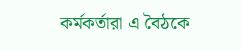কর্মকর্তারা এ বৈঠকে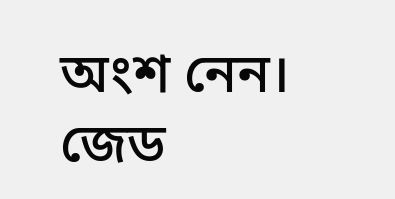অংশ নেন।
জেড